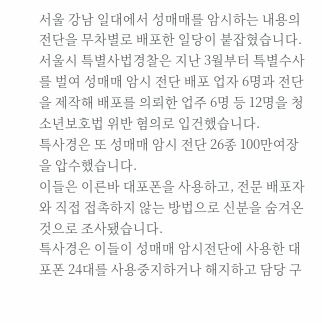서울 강남 일대에서 성매매를 암시하는 내용의 전단을 무차별로 배포한 일당이 붙잡혔습니다.
서울시 특별사법경찰은 지난 3월부터 특별수사를 벌여 성매매 암시 전단 배포 업자 6명과 전단을 제작해 배포를 의뢰한 업주 6명 등 12명을 청소년보호법 위반 혐의로 입건했습니다.
특사경은 또 성매매 암시 전단 26종 100만여장을 압수했습니다.
이들은 이른바 대포폰을 사용하고, 전문 배포자와 직접 접촉하지 않는 방법으로 신분을 숨겨온 것으로 조사됐습니다.
특사경은 이들이 성매매 암시전단에 사용한 대포폰 24대를 사용중지하거나 해지하고 담당 구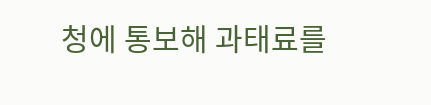청에 통보해 과태료를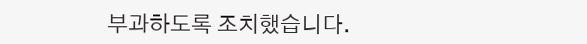부과하도록 조치했습니다.